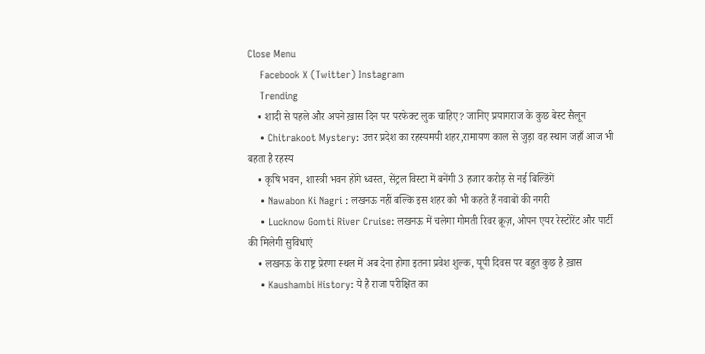Close Menu
    Facebook X (Twitter) Instagram
    Trending
    • शादी से पहले और अपने ख़ास दिन पर परफेक्ट लुक चाहिए? जानिए प्रयागराज के कुछ बेस्ट सैलून
    • Chitrakoot Mystery: उत्तर प्रदेश का रहस्यमयी शहर,रामायण काल से जुड़ा वह स्थान जहाँ आज भी बहता है रहस्य
    • कृषि भवन, शास्त्री भवन होंगे ध्वस्त, सेंट्रल विस्टा में बनेंगी 3 हजार करोड़ से नई बिल्डिंगें
    • Nawabon Ki Nagri : लखनऊ नहीं बल्कि इस शहर को भी कहते हैं नवाबों की नगरी
    • Lucknow Gomti River Cruise: लखनऊ में चलेगा गोमती रिवर क्रूज़, ओपन एयर रेस्टोरेंट और पार्टी की मिलेगी सुविधाएं
    • लखनऊ के राष्ट्र प्रेरणा स्थल में अब देना होगा इतना प्रवेश शुल्क, यूपी दिवस पर बहुत कुछ है ख़ास
    • Kaushambi History: ये है राजा परीक्षित का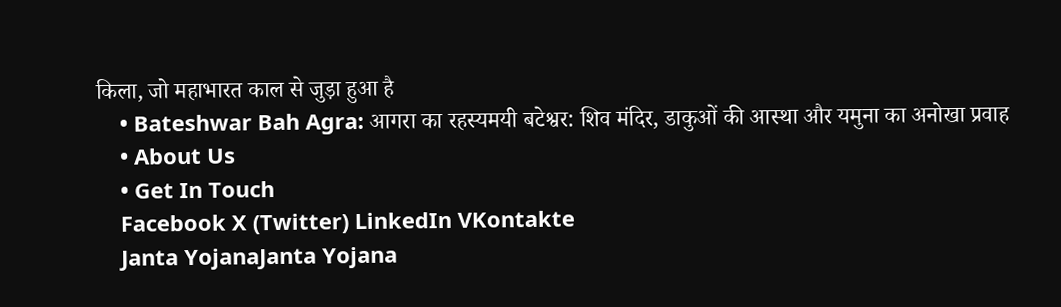किला, जो महाभारत काल से जुड़ा हुआ है
    • Bateshwar Bah Agra: आगरा का रहस्यमयी बटेश्वर: शिव मंदिर, डाकुओं की आस्था और यमुना का अनोखा प्रवाह
    • About Us
    • Get In Touch
    Facebook X (Twitter) LinkedIn VKontakte
    Janta YojanaJanta Yojana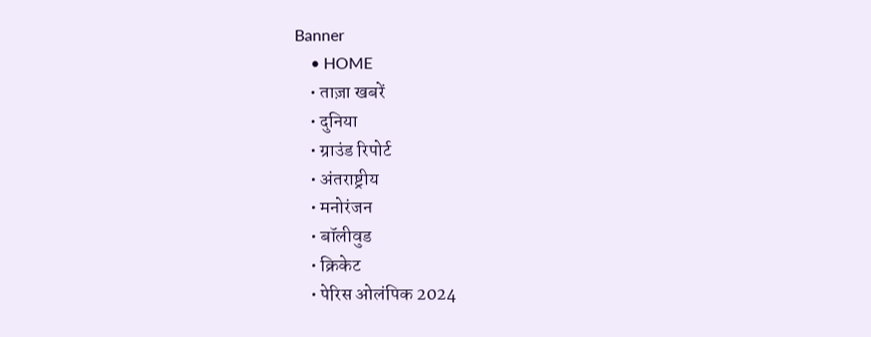Banner
    • HOME
    • ताज़ा खबरें
    • दुनिया
    • ग्राउंड रिपोर्ट
    • अंतराष्ट्रीय
    • मनोरंजन
    • बॉलीवुड
    • क्रिकेट
    • पेरिस ओलंपिक 2024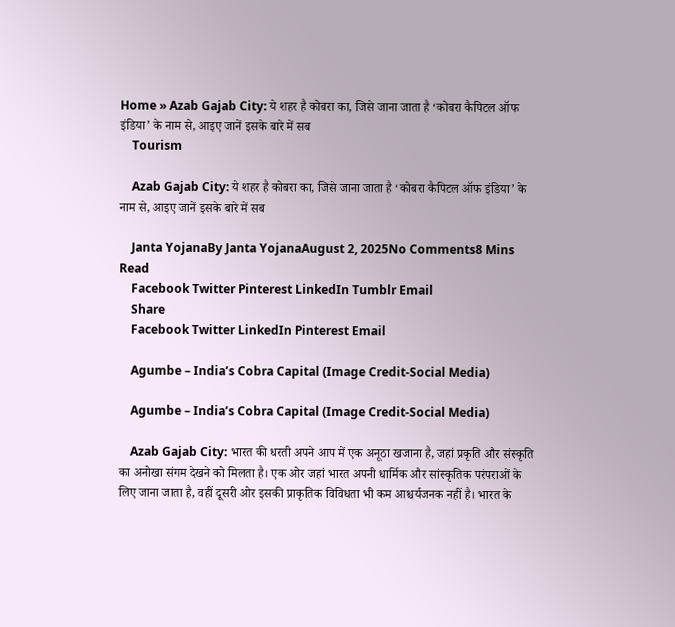Home » Azab Gajab City: ये शहर है कोबरा का, जिसे जाना जाता है ‘कोबरा कैपिटल ऑफ इंडिया’ के नाम से, आइए जानें इसके बारे में सब
    Tourism

    Azab Gajab City: ये शहर है कोबरा का, जिसे जाना जाता है ‘कोबरा कैपिटल ऑफ इंडिया’ के नाम से, आइए जानें इसके बारे में सब

    Janta YojanaBy Janta YojanaAugust 2, 2025No Comments8 Mins Read
    Facebook Twitter Pinterest LinkedIn Tumblr Email
    Share
    Facebook Twitter LinkedIn Pinterest Email

    Agumbe – India’s Cobra Capital (Image Credit-Social Media)

    Agumbe – India’s Cobra Capital (Image Credit-Social Media)

    Azab Gajab City: भारत की धरती अपने आप में एक अनूठा खजाना है, जहां प्रकृति और संस्कृति का अनोखा संगम देखने को मिलता है। एक ओर जहां भारत अपनी धार्मिक और सांस्कृतिक परंपराओं के लिए जाना जाता है, वहीं दूसरी ओर इसकी प्राकृतिक विविधता भी कम आश्चर्यजनक नहीं है। भारत के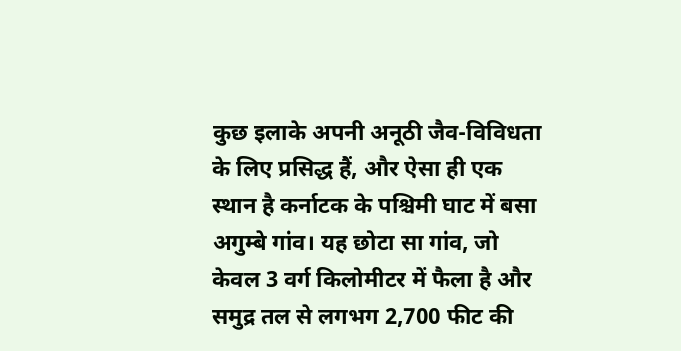कुछ इलाके अपनी अनूठी जैव-विविधता के लिए प्रसिद्ध हैं, और ऐसा ही एक स्थान है कर्नाटक के पश्चिमी घाट में बसा अगुम्बे गांव। यह छोटा सा गांव, जो केवल 3 वर्ग किलोमीटर में फैला है और समुद्र तल से लगभग 2,700 फीट की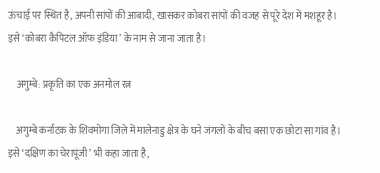ऊंचाई पर स्थित है, अपनी सांपों की आबादी, खासकर कोबरा सांपों की वजह से पूरे देश में मशहूर है। इसे ‘कोबरा कैपिटल ऑफ इंडिया’ के नाम से जाना जाता है।

    अगुम्बे: प्रकृति का एक अनमोल रत्न

    अगुम्बे कर्नाटक के शिवमोगा जिले में मालेनाडु क्षेत्र के घने जंगलों के बीच बसा एक छोटा सा गांव है। इसे ‘दक्षिण का चेरापूंजी’ भी कहा जाता है,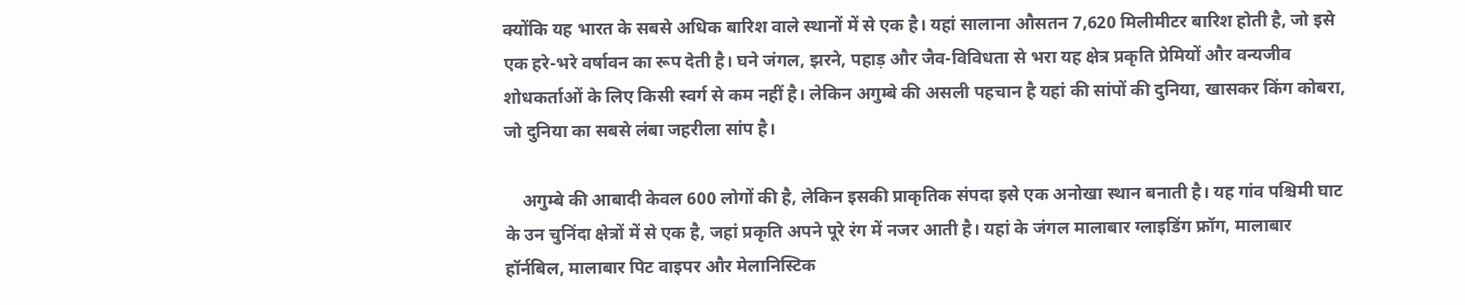क्योंकि यह भारत के सबसे अधिक बारिश वाले स्थानों में से एक है। यहां सालाना औसतन 7,620 मिलीमीटर बारिश होती है, जो इसे एक हरे-भरे वर्षावन का रूप देती है। घने जंगल, झरने, पहाड़ और जैव-विविधता से भरा यह क्षेत्र प्रकृति प्रेमियों और वन्यजीव शोधकर्ताओं के लिए किसी स्वर्ग से कम नहीं है। लेकिन अगुम्बे की असली पहचान है यहां की सांपों की दुनिया, खासकर किंग कोबरा, जो दुनिया का सबसे लंबा जहरीला सांप है।

    अगुम्बे की आबादी केवल 600 लोगों की है, लेकिन इसकी प्राकृतिक संपदा इसे एक अनोखा स्थान बनाती है। यह गांव पश्चिमी घाट के उन चुनिंदा क्षेत्रों में से एक है, जहां प्रकृति अपने पूरे रंग में नजर आती है। यहां के जंगल मालाबार ग्लाइडिंग फ्रॉग, मालाबार हॉर्नबिल, मालाबार पिट वाइपर और मेलानिस्टिक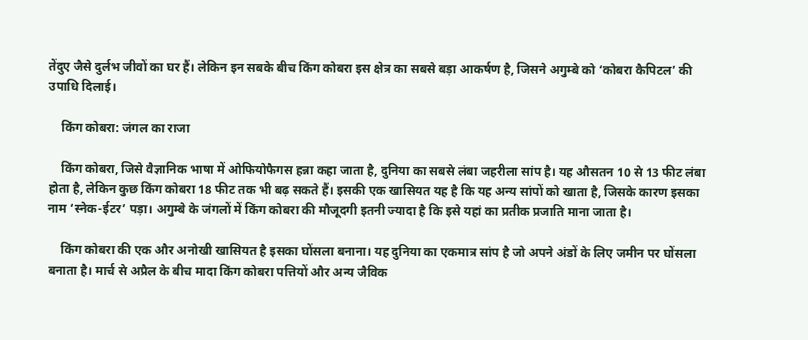तेंदुए जैसे दुर्लभ जीवों का घर हैं। लेकिन इन सबके बीच किंग कोबरा इस क्षेत्र का सबसे बड़ा आकर्षण है, जिसने अगुम्बे को ‘कोबरा कैपिटल’ की उपाधि दिलाई।

    किंग कोबरा: जंगल का राजा

    किंग कोबरा, जिसे वैज्ञानिक भाषा में ओफियोफैगस हन्ना कहा जाता है, दुनिया का सबसे लंबा जहरीला सांप है। यह औसतन 10 से 13 फीट लंबा होता है, लेकिन कुछ किंग कोबरा 18 फीट तक भी बढ़ सकते हैं। इसकी एक खासियत यह है कि यह अन्य सांपों को खाता है, जिसके कारण इसका नाम ‘स्नेक-ईटर’ पड़ा। अगुम्बे के जंगलों में किंग कोबरा की मौजूदगी इतनी ज्यादा है कि इसे यहां का प्रतीक प्रजाति माना जाता है।

    किंग कोबरा की एक और अनोखी खासियत है इसका घोंसला बनाना। यह दुनिया का एकमात्र सांप है जो अपने अंडों के लिए जमीन पर घोंसला बनाता है। मार्च से अप्रैल के बीच मादा किंग कोबरा पत्तियों और अन्य जैविक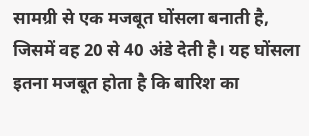सामग्री से एक मजबूत घोंसला बनाती है, जिसमें वह 20 से 40 अंडे देती है। यह घोंसला इतना मजबूत होता है कि बारिश का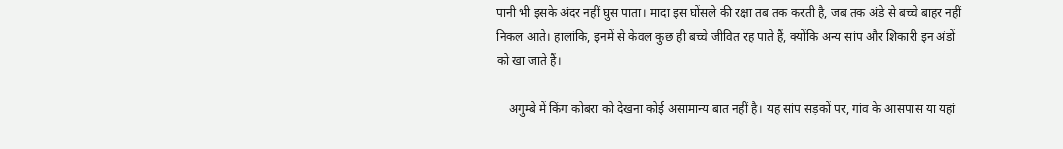पानी भी इसके अंदर नहीं घुस पाता। मादा इस घोंसले की रक्षा तब तक करती है, जब तक अंडे से बच्चे बाहर नहीं निकल आते। हालांकि, इनमें से केवल कुछ ही बच्चे जीवित रह पाते हैं, क्योंकि अन्य सांप और शिकारी इन अंडों को खा जाते हैं।

    अगुम्बे में किंग कोबरा को देखना कोई असामान्य बात नहीं है। यह सांप सड़कों पर, गांव के आसपास या यहां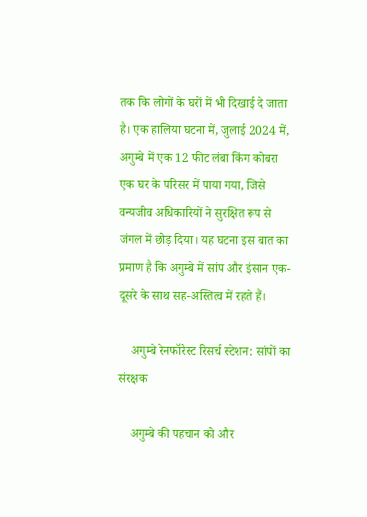तक कि लोगों के घरों में भी दिखाई दे जाता है। एक हालिया घटना में, जुलाई 2024 में, अगुम्बे में एक 12 फीट लंबा किंग कोबरा एक घर के परिसर में पाया गया, जिसे वन्यजीव अधिकारियों ने सुरक्षित रूप से जंगल में छोड़ दिया। यह घटना इस बात का प्रमाण है कि अगुम्बे में सांप और इंसान एक-दूसरे के साथ सह-अस्तित्व में रहते हैं।

    अगुम्बे रेनफॉरेस्ट रिसर्च स्टेशन: सांपों का संरक्षक

    अगुम्बे की पहचान को और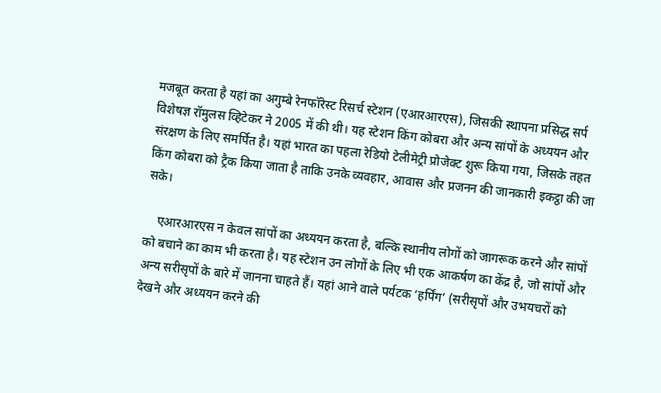मजबूत करता है यहां का अगुम्बे रेनफॉरेस्ट रिसर्च स्टेशन (एआरआरएस), जिसकी स्थापना प्रसिद्ध सर्प विशेषज्ञ रॉमुलस व्हिटेकर ने 2005 में की थी। यह स्टेशन किंग कोबरा और अन्य सांपों के अध्ययन और संरक्षण के लिए समर्पित है। यहां भारत का पहला रेडियो टेलीमेट्री प्रोजेक्ट शुरू किया गया, जिसके तहत किंग कोबरा को ट्रैक किया जाता है ताकि उनके व्यवहार, आवास और प्रजनन की जानकारी इकट्ठा की जा सके।

    एआरआरएस न केवल सांपों का अध्ययन करता है, बल्कि स्थानीय लोगों को जागरूक करने और सांपों को बचाने का काम भी करता है। यह स्टेशन उन लोगों के लिए भी एक आकर्षण का केंद्र है, जो सांपों और अन्य सरीसृपों के बारे में जानना चाहते हैं। यहां आने वाले पर्यटक ‘हर्पिंग’ (सरीसृपों और उभयचरों को देखने और अध्ययन करने की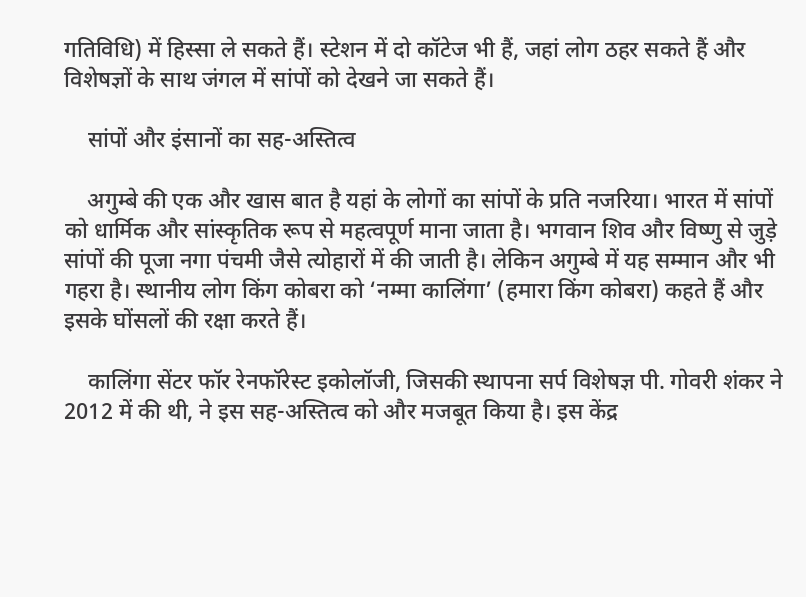गतिविधि) में हिस्सा ले सकते हैं। स्टेशन में दो कॉटेज भी हैं, जहां लोग ठहर सकते हैं और विशेषज्ञों के साथ जंगल में सांपों को देखने जा सकते हैं।

    सांपों और इंसानों का सह-अस्तित्व

    अगुम्बे की एक और खास बात है यहां के लोगों का सांपों के प्रति नजरिया। भारत में सांपों को धार्मिक और सांस्कृतिक रूप से महत्वपूर्ण माना जाता है। भगवान शिव और विष्णु से जुड़े सांपों की पूजा नगा पंचमी जैसे त्योहारों में की जाती है। लेकिन अगुम्बे में यह सम्मान और भी गहरा है। स्थानीय लोग किंग कोबरा को ‘नम्मा कालिंगा’ (हमारा किंग कोबरा) कहते हैं और इसके घोंसलों की रक्षा करते हैं।

    कालिंगा सेंटर फॉर रेनफॉरेस्ट इकोलॉजी, जिसकी स्थापना सर्प विशेषज्ञ पी. गोवरी शंकर ने 2012 में की थी, ने इस सह-अस्तित्व को और मजबूत किया है। इस केंद्र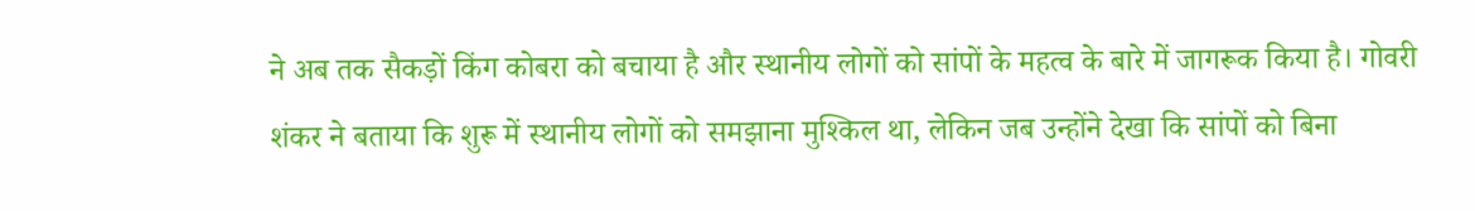ने अब तक सैकड़ों किंग कोबरा को बचाया है और स्थानीय लोगों को सांपों के महत्व के बारे में जागरूक किया है। गोवरी शंकर ने बताया कि शुरू में स्थानीय लोगों को समझाना मुश्किल था, लेकिन जब उन्होंने देखा कि सांपों को बिना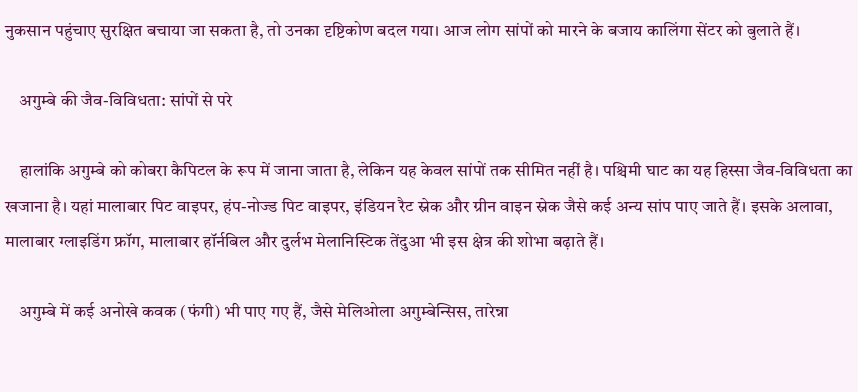नुकसान पहुंचाए सुरक्षित बचाया जा सकता है, तो उनका दृष्टिकोण बदल गया। आज लोग सांपों को मारने के बजाय कालिंगा सेंटर को बुलाते हैं।

    अगुम्बे की जैव-विविधता: सांपों से परे

    हालांकि अगुम्बे को कोबरा कैपिटल के रूप में जाना जाता है, लेकिन यह केवल सांपों तक सीमित नहीं है। पश्चिमी घाट का यह हिस्सा जैव-विविधता का खजाना है। यहां मालाबार पिट वाइपर, हंप-नोज्ड पिट वाइपर, इंडियन रैट स्नेक और ग्रीन वाइन स्नेक जैसे कई अन्य सांप पाए जाते हैं। इसके अलावा, मालाबार ग्लाइडिंग फ्रॉग, मालाबार हॉर्नबिल और दुर्लभ मेलानिस्टिक तेंदुआ भी इस क्षेत्र की शोभा बढ़ाते हैं।

    अगुम्बे में कई अनोखे कवक (फंगी) भी पाए गए हैं, जैसे मेलिओला अगुम्बेन्सिस, तारेन्ना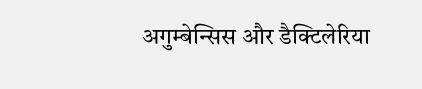अगुम्बेन्सिस और डैक्टिलेरिया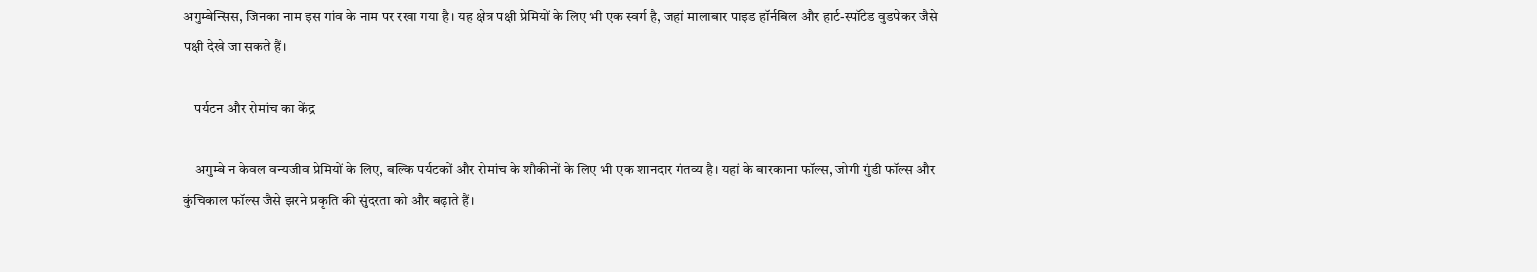अगुम्बेन्सिस, जिनका नाम इस गांव के नाम पर रखा गया है। यह क्षेत्र पक्षी प्रेमियों के लिए भी एक स्वर्ग है, जहां मालाबार पाइड हॉर्नबिल और हार्ट-स्पॉटेड वुडपेकर जैसे पक्षी देखे जा सकते हैं।

    पर्यटन और रोमांच का केंद्र

    अगुम्बे न केवल वन्यजीव प्रेमियों के लिए, बल्कि पर्यटकों और रोमांच के शौकीनों के लिए भी एक शानदार गंतव्य है। यहां के बारकाना फॉल्स, जोगी गुंडी फॉल्स और कुंचिकाल फॉल्स जैसे झरने प्रकृति की सुंदरता को और बढ़ाते हैं।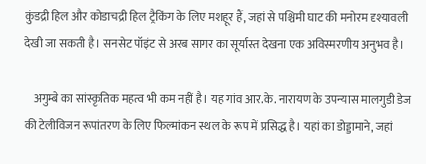कुंडद्री हिल और कोडाचद्री हिल ट्रैकिंग के लिए मशहूर हैं, जहां से पश्चिमी घाट की मनोरम दृश्यावली देखी जा सकती है। सनसेट पॉइंट से अरब सागर का सूर्यास्त देखना एक अविस्मरणीय अनुभव है।

    अगुम्बे का सांस्कृतिक महत्व भी कम नहीं है। यह गांव आर.के. नारायण के उपन्यास मालगुडी डेज की टेलीविजन रूपांतरण के लिए फिल्मांकन स्थल के रूप में प्रसिद्ध है। यहां का डोड्डामाने, जहां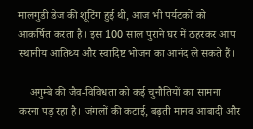मालगुडी डेज की शूटिंग हुई थी, आज भी पर्यटकों को आकर्षित करता है। इस 100 साल पुराने घर में ठहरकर आप स्थानीय आतिथ्य और स्वादिष्ट भोजन का आनंद ले सकते हैं।

    अगुम्बे की जैव-विविधता को कई चुनौतियों का सामना करना पड़ रहा है। जंगलों की कटाई, बढ़ती मानव आबादी और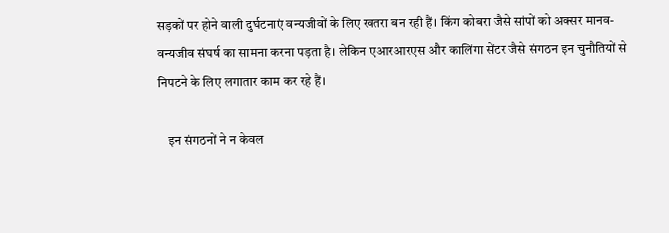सड़कों पर होने वाली दुर्घटनाएं वन्यजीवों के लिए खतरा बन रही हैं। किंग कोबरा जैसे सांपों को अक्सर मानव-वन्यजीव संघर्ष का सामना करना पड़ता है। लेकिन एआरआरएस और कालिंगा सेंटर जैसे संगठन इन चुनौतियों से निपटने के लिए लगातार काम कर रहे हैं।

    इन संगठनों ने न केवल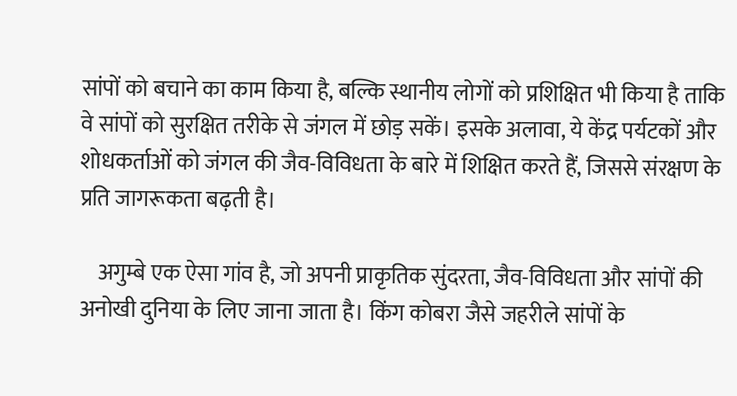सांपों को बचाने का काम किया है, बल्कि स्थानीय लोगों को प्रशिक्षित भी किया है ताकि वे सांपों को सुरक्षित तरीके से जंगल में छोड़ सकें। इसके अलावा, ये केंद्र पर्यटकों और शोधकर्ताओं को जंगल की जैव-विविधता के बारे में शिक्षित करते हैं, जिससे संरक्षण के प्रति जागरूकता बढ़ती है।

    अगुम्बे एक ऐसा गांव है, जो अपनी प्राकृतिक सुंदरता, जैव-विविधता और सांपों की अनोखी दुनिया के लिए जाना जाता है। किंग कोबरा जैसे जहरीले सांपों के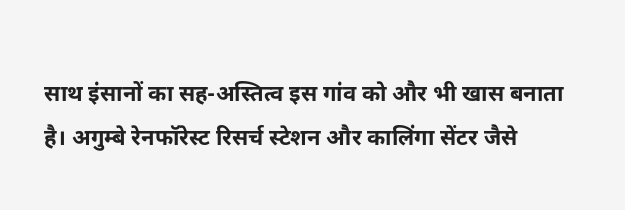साथ इंसानों का सह-अस्तित्व इस गांव को और भी खास बनाता है। अगुम्बे रेनफॉरेस्ट रिसर्च स्टेशन और कालिंगा सेंटर जैसे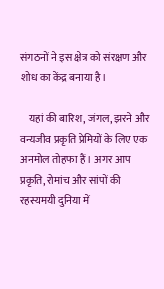संगठनों ने इस क्षेत्र को संरक्षण और शोध का केंद्र बनाया है।

    यहां की बारिश, जंगल, झरने और वन्यजीव प्रकृति प्रेमियों के लिए एक अनमोल तोहफा हैं। अगर आप प्रकृति, रोमांच और सांपों की रहस्यमयी दुनिया में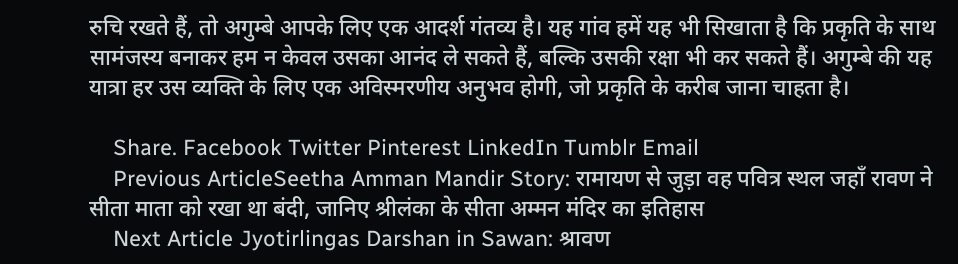रुचि रखते हैं, तो अगुम्बे आपके लिए एक आदर्श गंतव्य है। यह गांव हमें यह भी सिखाता है कि प्रकृति के साथ सामंजस्य बनाकर हम न केवल उसका आनंद ले सकते हैं, बल्कि उसकी रक्षा भी कर सकते हैं। अगुम्बे की यह यात्रा हर उस व्यक्ति के लिए एक अविस्मरणीय अनुभव होगी, जो प्रकृति के करीब जाना चाहता है।

    Share. Facebook Twitter Pinterest LinkedIn Tumblr Email
    Previous ArticleSeetha Amman Mandir Story: रामायण से जुड़ा वह पवित्र स्थल जहाँ रावण ने सीता माता को रखा था बंदी, जानिए श्रीलंका के सीता अम्मन मंदिर का इतिहास
    Next Article Jyotirlingas Darshan in Sawan: श्रावण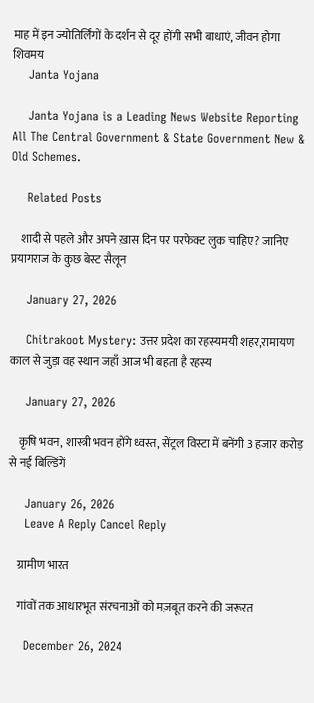माह में इन ज्योतिर्लिंगों के दर्शन से दूर होंगी सभी बाधाएं, जीवन होगा शिवमय
    Janta Yojana

    Janta Yojana is a Leading News Website Reporting All The Central Government & State Government New & Old Schemes.

    Related Posts

    शादी से पहले और अपने ख़ास दिन पर परफेक्ट लुक चाहिए? जानिए प्रयागराज के कुछ बेस्ट सैलून

    January 27, 2026

    Chitrakoot Mystery: उत्तर प्रदेश का रहस्यमयी शहर,रामायण काल से जुड़ा वह स्थान जहाँ आज भी बहता है रहस्य

    January 27, 2026

    कृषि भवन, शास्त्री भवन होंगे ध्वस्त, सेंट्रल विस्टा में बनेंगी 3 हजार करोड़ से नई बिल्डिंगें

    January 26, 2026
    Leave A Reply Cancel Reply

    ग्रामीण भारत

    गांवों तक आधारभूत संरचनाओं को मज़बूत करने की जरूरत

    December 26, 2024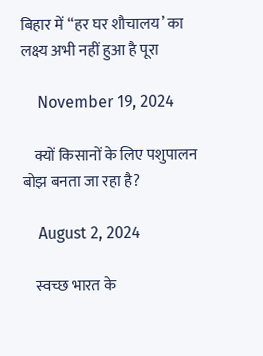बिहार में “हर घर शौचालय’ का लक्ष्य अभी नहीं हुआ है पूरा

    November 19, 2024

    क्यों किसानों के लिए पशुपालन बोझ बनता जा रहा है?

    August 2, 2024

    स्वच्छ भारत के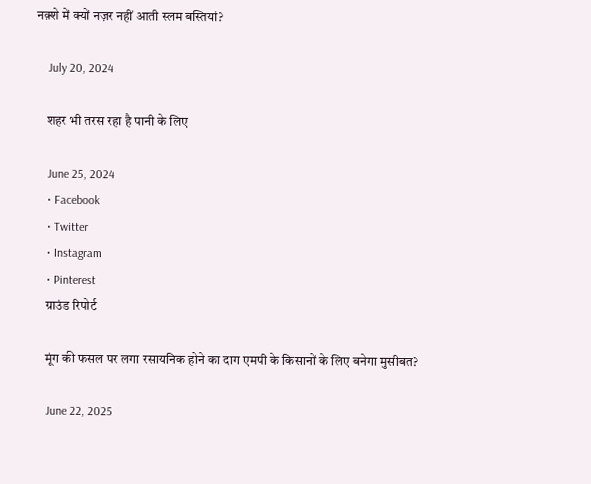नक़्शे में क्यों नज़र नहीं आती स्लम बस्तियां?

    July 20, 2024

    शहर भी तरस रहा है पानी के लिए

    June 25, 2024
    • Facebook
    • Twitter
    • Instagram
    • Pinterest
    ग्राउंड रिपोर्ट

    मूंग की फसल पर लगा रसायनिक होने का दाग एमपी के किसानों के लिए बनेगा मुसीबत?

    June 22, 2025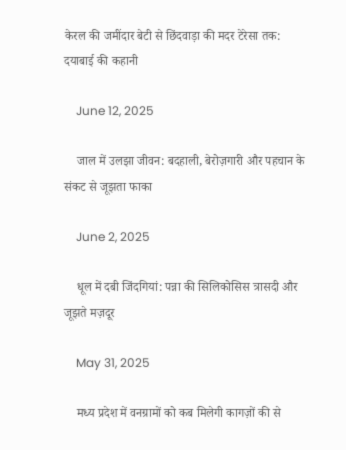केरल की जमींदार बेटी से छिंदवाड़ा की मदर टेरेसा तक: दयाबाई की कहानी

    June 12, 2025

    जाल में उलझा जीवन: बदहाली, बेरोज़गारी और पहचान के संकट से जूझता फाका

    June 2, 2025

    धूल में दबी जिंदगियां: पन्ना की सिलिकोसिस त्रासदी और जूझते मज़दूर

    May 31, 2025

    मध्य प्रदेश में वनग्रामों को कब मिलेगी कागज़ों की से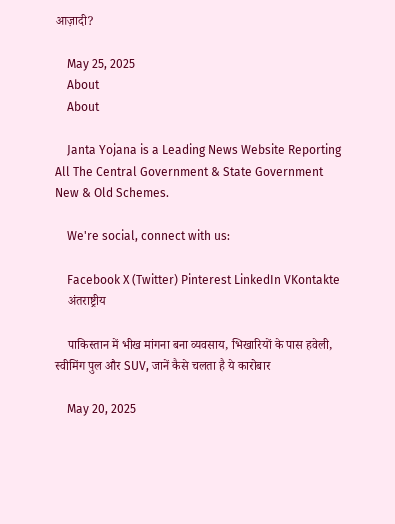आज़ादी?

    May 25, 2025
    About
    About

    Janta Yojana is a Leading News Website Reporting All The Central Government & State Government New & Old Schemes.

    We're social, connect with us:

    Facebook X (Twitter) Pinterest LinkedIn VKontakte
    अंतराष्ट्रीय

    पाकिस्तान में भीख मांगना बना व्यवसाय, भिखारियों के पास हवेली, स्वीमिंग पुल और SUV, जानें कैसे चलता है ये कारोबार

    May 20, 2025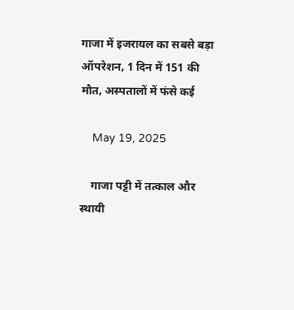गाजा में इजरायल का सबसे बड़ा ऑपरेशन, 1 दिन में 151 की मौत, अस्पतालों में फंसे कई

    May 19, 2025

    गाजा पट्टी में तत्काल और स्थायी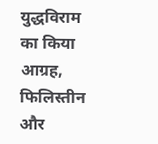युद्धविराम का किया आग्रह, फिलिस्तीन और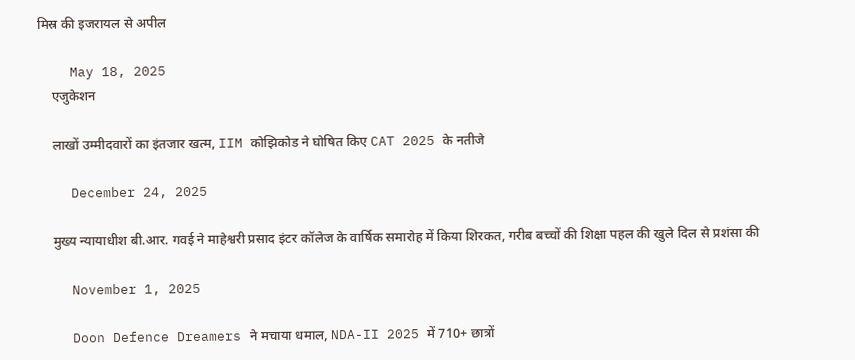मिस्र की इजरायल से अपील

    May 18, 2025
    एजुकेशन

    लाखों उम्मीदवारों का इंतजार खत्म, IIM कोझिकोड ने घोषित किए CAT 2025 के नतीजे

    December 24, 2025

    मुख्य न्यायाधीश बी.आर. गवई ने माहेश्वरी प्रसाद इंटर कॉलेज के वार्षिक समारोह में किया शिरकत, गरीब बच्चों की शिक्षा पहल की खुले दिल से प्रशंसा की

    November 1, 2025

    Doon Defence Dreamers ने मचाया धमाल, NDA-II 2025 में 710+ छात्रों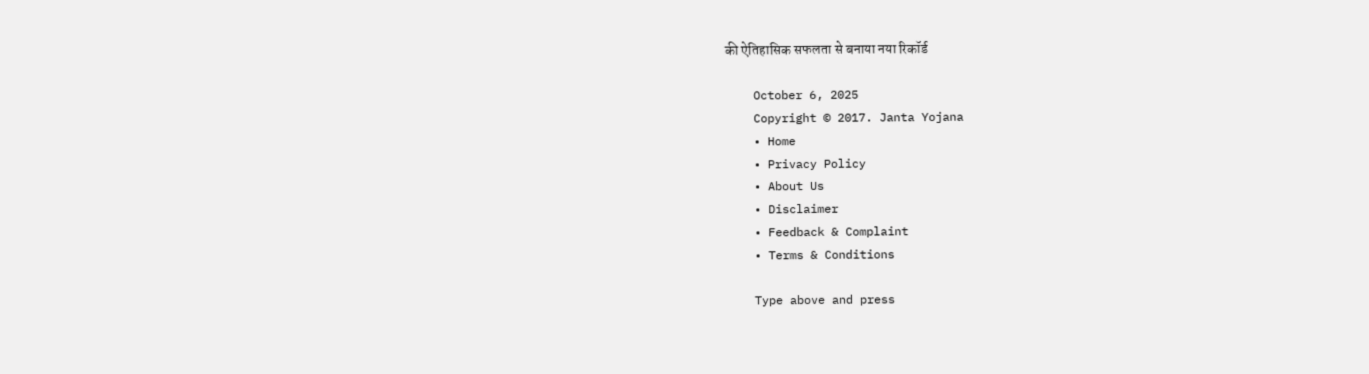की ऐतिहासिक सफलता से बनाया नया रिकॉर्ड

    October 6, 2025
    Copyright © 2017. Janta Yojana
    • Home
    • Privacy Policy
    • About Us
    • Disclaimer
    • Feedback & Complaint
    • Terms & Conditions

    Type above and press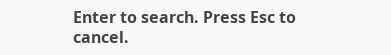Enter to search. Press Esc to cancel.